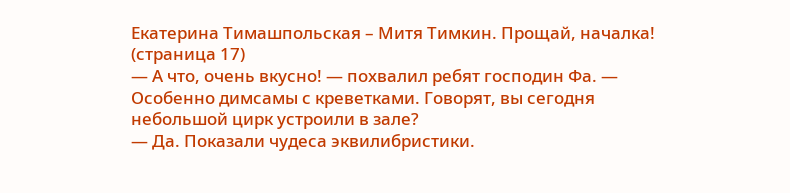Екатерина Тимашпольская – Митя Тимкин. Прощай, началка! (страница 17)
— А что, очень вкусно! — похвалил ребят господин Фа. — Особенно димсамы с креветками. Говорят, вы сегодня небольшой цирк устроили в зале?
— Да. Показали чудеса эквилибристики.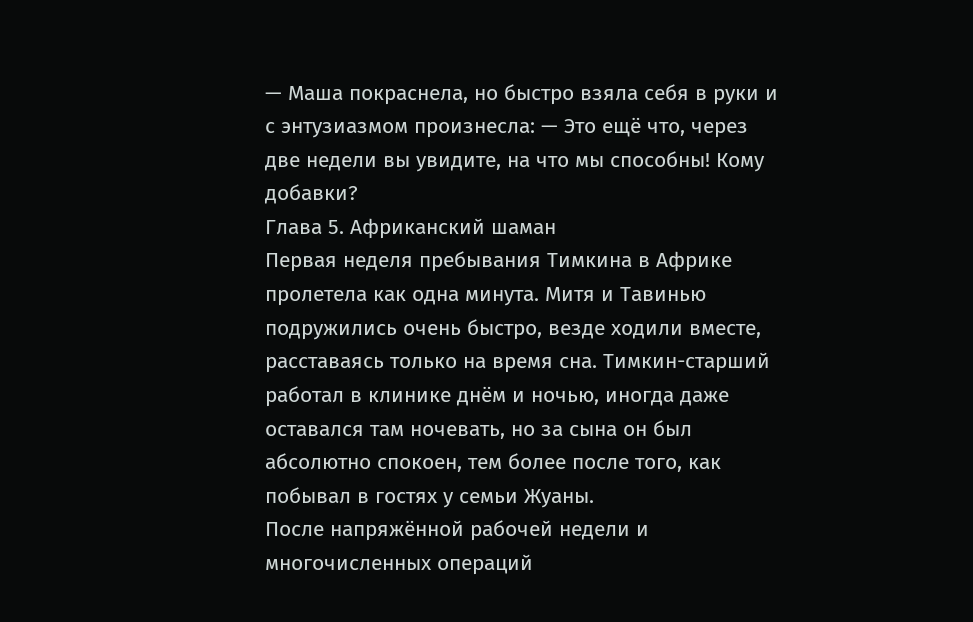— Маша покраснела, но быстро взяла себя в руки и с энтузиазмом произнесла: — Это ещё что, через две недели вы увидите, на что мы способны! Кому добавки?
Глава 5. Африканский шаман
Первая неделя пребывания Тимкина в Африке пролетела как одна минута. Митя и Тавинью подружились очень быстро, везде ходили вместе, расставаясь только на время сна. Тимкин-старший работал в клинике днём и ночью, иногда даже оставался там ночевать, но за сына он был абсолютно спокоен, тем более после того, как побывал в гостях у семьи Жуаны.
После напряжённой рабочей недели и многочисленных операций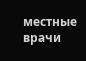местные врачи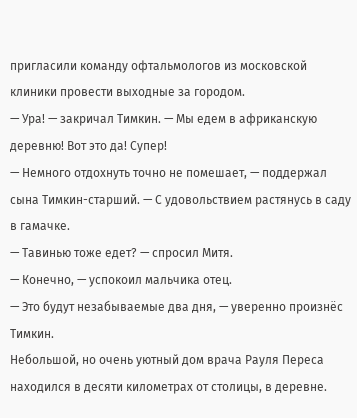пригласили команду офтальмологов из московской клиники провести выходные за городом.
— Ура! — закричал Тимкин. — Мы едем в африканскую деревню! Вот это да! Супер!
— Немного отдохнуть точно не помешает, — поддержал сына Тимкин-старший. — С удовольствием растянусь в саду в гамачке.
— Тавинью тоже едет? — спросил Митя.
— Конечно, — успокоил мальчика отец.
— Это будут незабываемые два дня, — уверенно произнёс Тимкин.
Небольшой, но очень уютный дом врача Рауля Переса находился в десяти километрах от столицы, в деревне.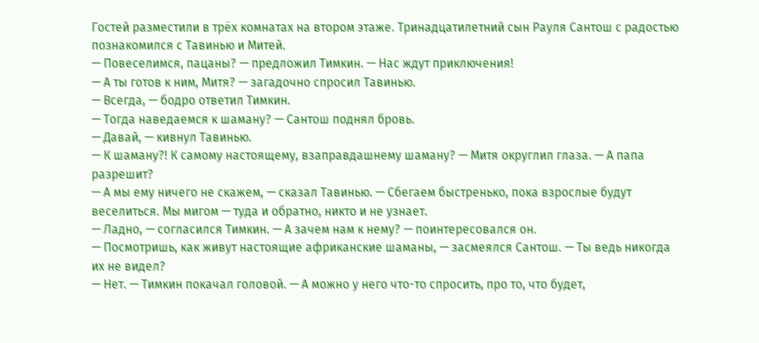Гостей разместили в трёх комнатах на втором этаже. Тринадцатилетний сын Рауля Сантош с радостью познакомился с Тавинью и Митей.
— Повеселимся, пацаны? — предложил Тимкин. — Нас ждут приключения!
— А ты готов к ним, Митя? — загадочно спросил Тавинью.
— Всегда, — бодро ответил Тимкин.
— Тогда наведаемся к шаману? — Сантош поднял бровь.
— Давай, — кивнул Тавинью.
— К шаману?! К самому настоящему, взаправдашнему шаману? — Митя округлил глаза. — А папа разрешит?
— А мы ему ничего не скажем, — сказал Тавинью. — Сбегаем быстренько, пока взрослые будут веселиться. Мы мигом — туда и обратно, никто и не узнает.
— Ладно, — согласился Тимкин. — А зачем нам к нему? — поинтересовался он.
— Посмотришь, как живут настоящие африканские шаманы, — засмеялся Сантош. — Ты ведь никогда их не видел?
— Нет. — Тимкин покачал головой. — А можно у него что-то спросить, про то, что будет,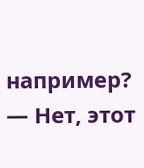например?
— Нет, этот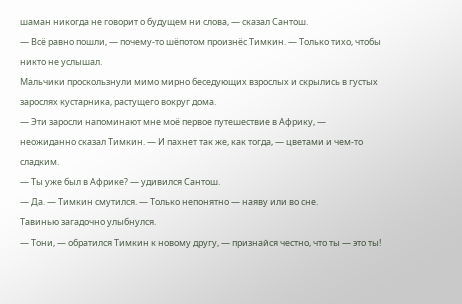шаман никогда не говорит о будущем ни слова, — сказал Сантош.
— Всё равно пошли, — почему-то шёпотом произнёс Тимкин. — Только тихо, чтобы никто не услышал.
Мальчики проскользнули мимо мирно беседующих взрослых и скрылись в густых зарослях кустарника, растущего вокруг дома.
— Эти заросли напоминают мне моё первое путешествие в Африку, — неожиданно сказал Тимкин. — И пахнет так же, как тогда, — цветами и чем-то сладким.
— Ты уже был в Африке? — удивился Сантош.
— Да. — Тимкин смутился. — Только непонятно — наяву или во сне.
Тавинью загадочно улыбнулся.
— Тони, — обратился Тимкин к новому другу, — признайся честно, что ты — это ты!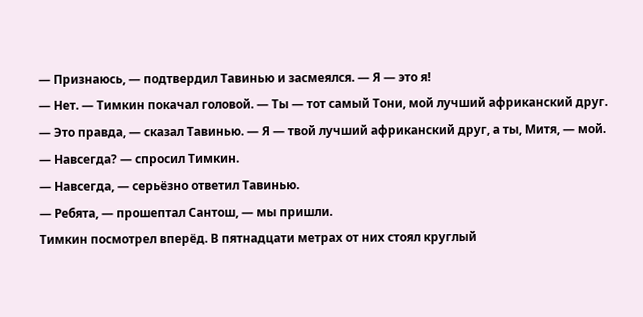— Признаюсь, — подтвердил Тавинью и засмеялся. — Я — это я!
— Нет. — Тимкин покачал головой. — Ты — тот самый Тони, мой лучший африканский друг.
— Это правда, — сказал Тавинью. — Я — твой лучший африканский друг, а ты, Митя, — мой.
— Навсегда? — спросил Тимкин.
— Навсегда, — серьёзно ответил Тавинью.
— Ребята, — прошептал Сантош, — мы пришли.
Тимкин посмотрел вперёд. В пятнадцати метрах от них стоял круглый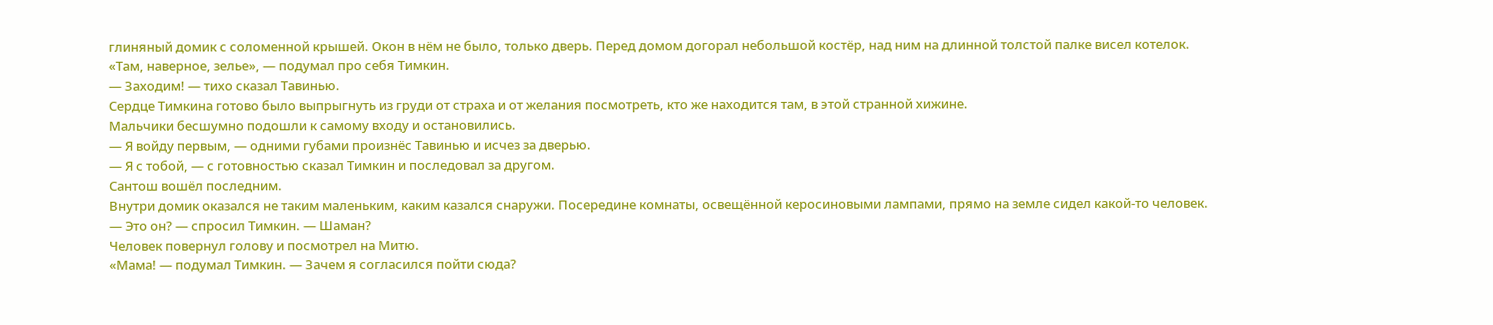глиняный домик с соломенной крышей. Окон в нём не было, только дверь. Перед домом догорал небольшой костёр, над ним на длинной толстой палке висел котелок.
«Там, наверное, зелье», — подумал про себя Тимкин.
— Заходим! — тихо сказал Тавинью.
Сердце Тимкина готово было выпрыгнуть из груди от страха и от желания посмотреть, кто же находится там, в этой странной хижине.
Мальчики бесшумно подошли к самому входу и остановились.
— Я войду первым, — одними губами произнёс Тавинью и исчез за дверью.
— Я с тобой, — с готовностью сказал Тимкин и последовал за другом.
Сантош вошёл последним.
Внутри домик оказался не таким маленьким, каким казался снаружи. Посередине комнаты, освещённой керосиновыми лампами, прямо на земле сидел какой-то человек.
— Это он? — спросил Тимкин. — Шаман?
Человек повернул голову и посмотрел на Митю.
«Мама! — подумал Тимкин. — Зачем я согласился пойти сюда?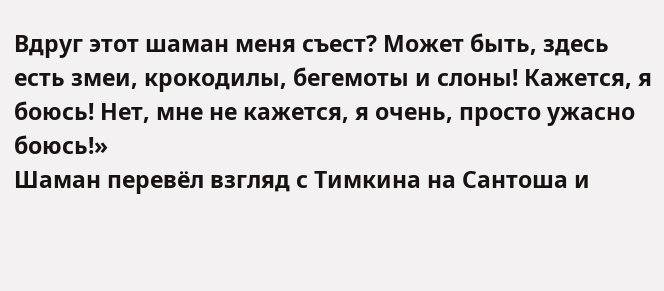Вдруг этот шаман меня съест? Может быть, здесь есть змеи, крокодилы, бегемоты и слоны! Кажется, я боюсь! Нет, мне не кажется, я очень, просто ужасно боюсь!»
Шаман перевёл взгляд с Тимкина на Сантоша и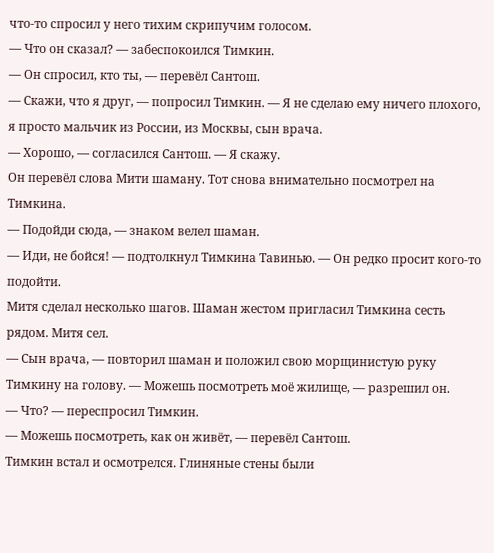что-то спросил у него тихим скрипучим голосом.
— Что он сказал? — забеспокоился Тимкин.
— Он спросил, кто ты, — перевёл Сантош.
— Скажи, что я друг, — попросил Тимкин. — Я не сделаю ему ничего плохого, я просто мальчик из России, из Москвы, сын врача.
— Хорошо, — согласился Сантош. — Я скажу.
Он перевёл слова Мити шаману. Тот снова внимательно посмотрел на Тимкина.
— Подойди сюда, — знаком велел шаман.
— Иди, не бойся! — подтолкнул Тимкина Тавинью. — Он редко просит кого-то подойти.
Митя сделал несколько шагов. Шаман жестом пригласил Тимкина сесть рядом. Митя сел.
— Сын врача, — повторил шаман и положил свою морщинистую руку Тимкину на голову. — Можешь посмотреть моё жилище, — разрешил он.
— Что? — переспросил Тимкин.
— Можешь посмотреть, как он живёт, — перевёл Сантош.
Тимкин встал и осмотрелся. Глиняные стены были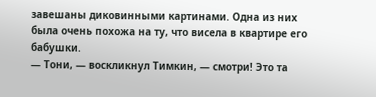завешаны диковинными картинами. Одна из них была очень похожа на ту, что висела в квартире его бабушки.
— Тони, — воскликнул Тимкин, — смотри! Это та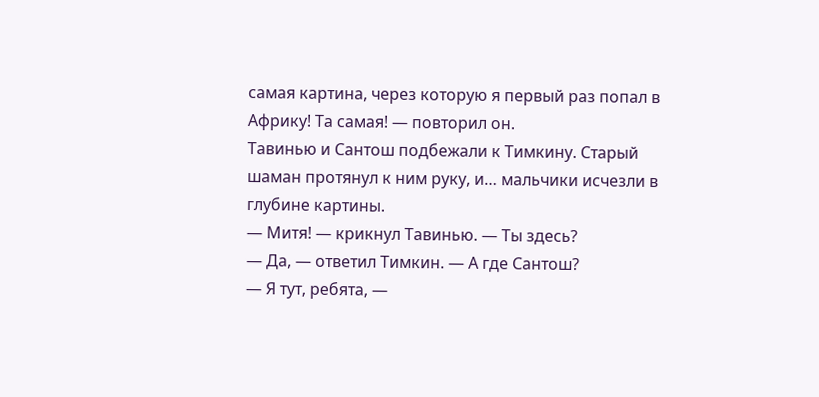самая картина, через которую я первый раз попал в Африку! Та самая! — повторил он.
Тавинью и Сантош подбежали к Тимкину. Старый шаман протянул к ним руку, и… мальчики исчезли в глубине картины.
— Митя! — крикнул Тавинью. — Ты здесь?
— Да, — ответил Тимкин. — А где Сантош?
— Я тут, ребята, —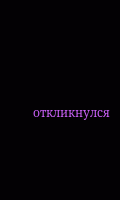откликнулся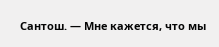Сантош. — Мне кажется, что мы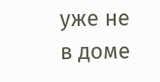уже не в доме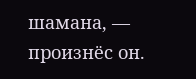шамана, — произнёс он.